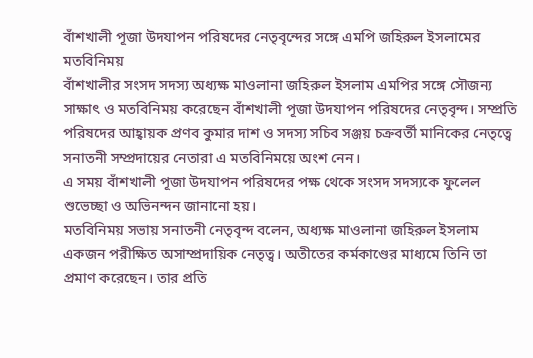বাঁশখালী পূজা উদযাপন পরিষদের নেতৃবৃন্দের সঙ্গে এমপি জহিরুল ইসলামের মতবিনিময়
বাঁশখালীর সংসদ সদস্য অধ্যক্ষ মাওলানা জহিরুল ইসলাম এমপির সঙ্গে সৌজন্য সাক্ষাৎ ও মতবিনিময় করেছেন বাঁশখালী পূজা উদযাপন পরিষদের নেতৃবৃন্দ। সম্প্রতি পরিষদের আহ্বায়ক প্রণব কুমার দাশ ও সদস্য সচিব সঞ্জয় চক্রবর্তী মানিকের নেতৃত্বে সনাতনী সম্প্রদায়ের নেতারা এ মতবিনিময়ে অংশ নেন।
এ সময় বাঁশখালী পূজা উদযাপন পরিষদের পক্ষ থেকে সংসদ সদস্যকে ফুলেল শুভেচ্ছা ও অভিনন্দন জানানো হয়।
মতবিনিময় সভায় সনাতনী নেতৃবৃন্দ বলেন, অধ্যক্ষ মাওলানা জহিরুল ইসলাম একজন পরীক্ষিত অসাম্প্রদায়িক নেতৃত্ব। অতীতের কর্মকাণ্ডের মাধ্যমে তিনি তা প্রমাণ করেছেন। তার প্রতি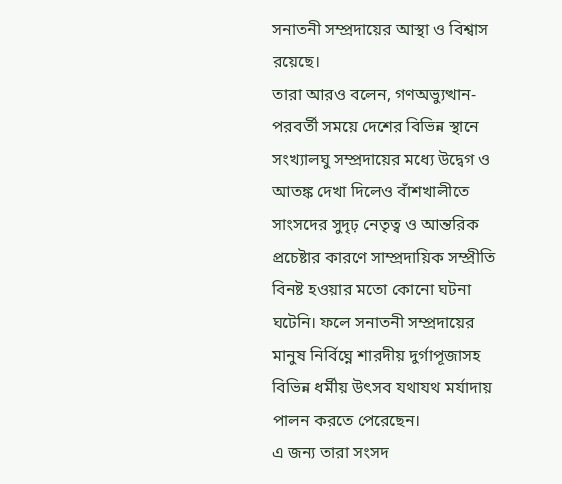সনাতনী সম্প্রদায়ের আস্থা ও বিশ্বাস রয়েছে।
তারা আরও বলেন, গণঅভ্যুত্থান-পরবর্তী সময়ে দেশের বিভিন্ন স্থানে সংখ্যালঘু সম্প্রদায়ের মধ্যে উদ্বেগ ও আতঙ্ক দেখা দিলেও বাঁশখালীতে সাংসদের সুদৃঢ় নেতৃত্ব ও আন্তরিক প্রচেষ্টার কারণে সাম্প্রদায়িক সম্প্রীতি বিনষ্ট হওয়ার মতো কোনো ঘটনা ঘটেনি। ফলে সনাতনী সম্প্রদায়ের মানুষ নির্বিঘ্নে শারদীয় দুর্গাপূজাসহ বিভিন্ন ধর্মীয় উৎসব যথাযথ মর্যাদায় পালন করতে পেরেছেন।
এ জন্য তারা সংসদ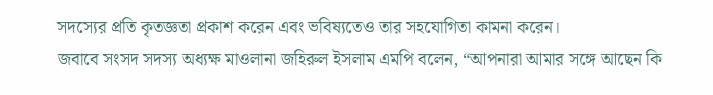সদস্যের প্রতি কৃতজ্ঞতা প্রকাশ করেন এবং ভবিষ্যতেও তার সহযোগিতা কামনা করেন।
জবাবে সংসদ সদস্য অধ্যক্ষ মাওলানা জহিরুল ইসলাম এমপি বলেন, “আপনারা আমার সঙ্গে আছেন কি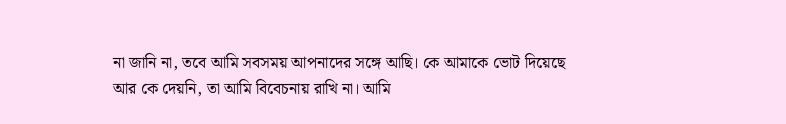না জানি না, তবে আমি সবসময় আপনাদের সঙ্গে আছি। কে আমাকে ভোট দিয়েছে আর কে দেয়নি, তা আমি বিবেচনায় রাখি না। আমি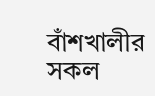বাঁশখালীর সকল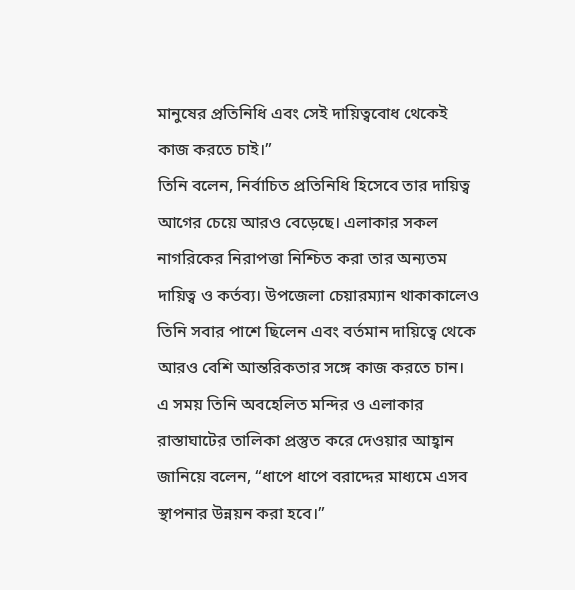মানুষের প্রতিনিধি এবং সেই দায়িত্ববোধ থেকেই কাজ করতে চাই।”
তিনি বলেন, নির্বাচিত প্রতিনিধি হিসেবে তার দায়িত্ব আগের চেয়ে আরও বেড়েছে। এলাকার সকল নাগরিকের নিরাপত্তা নিশ্চিত করা তার অন্যতম দায়িত্ব ও কর্তব্য। উপজেলা চেয়ারম্যান থাকাকালেও তিনি সবার পাশে ছিলেন এবং বর্তমান দায়িত্বে থেকে আরও বেশি আন্তরিকতার সঙ্গে কাজ করতে চান।
এ সময় তিনি অবহেলিত মন্দির ও এলাকার রাস্তাঘাটের তালিকা প্রস্তুত করে দেওয়ার আহ্বান জানিয়ে বলেন, “ধাপে ধাপে বরাদ্দের মাধ্যমে এসব স্থাপনার উন্নয়ন করা হবে।”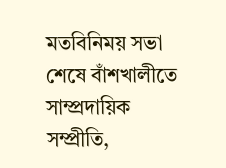মতবিনিময় সভা শেষে বাঁশখালীতে সাম্প্রদায়িক সম্প্রীতি,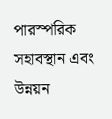পারস্পরিক সহাবস্থান এবং উন্নয়ন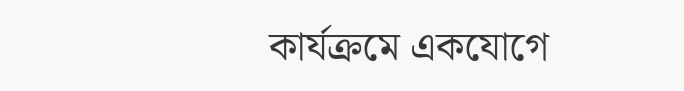কার্যক্রমে একযোগে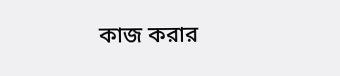কাজ করার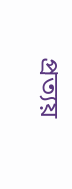প্রত্যয়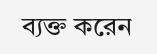ব্যক্ত করেন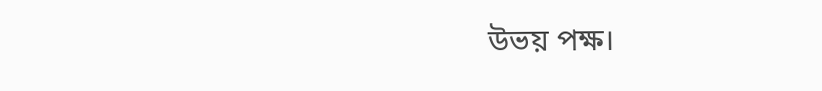উভয় পক্ষ।